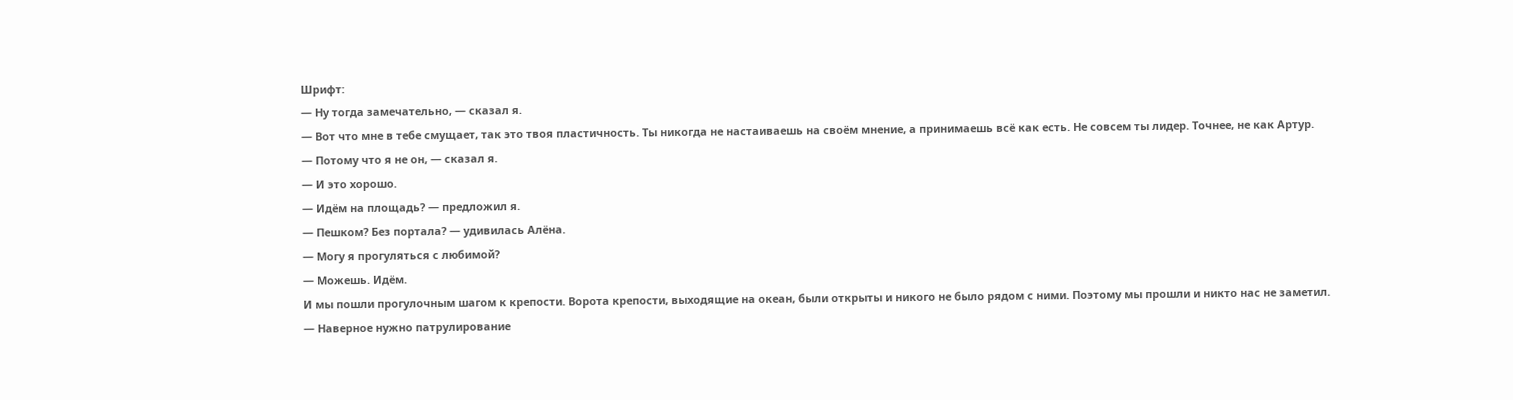Шрифт:
— Ну тогда замечательно, — сказал я.
— Вот что мне в тебе смущает, так это твоя пластичность. Ты никогда не настаиваешь на своём мнение, а принимаешь всё как есть. Не совсем ты лидер. Точнее, не как Артур.
— Потому что я не он, — сказал я.
— И это хорошо.
— Идём на площадь? — предложил я.
— Пешком? Без портала? — удивилась Алёна.
— Могу я прогуляться с любимой?
— Можешь. Идём.
И мы пошли прогулочным шагом к крепости. Ворота крепости, выходящие на океан, были открыты и никого не было рядом с ними. Поэтому мы прошли и никто нас не заметил.
— Наверное нужно патрулирование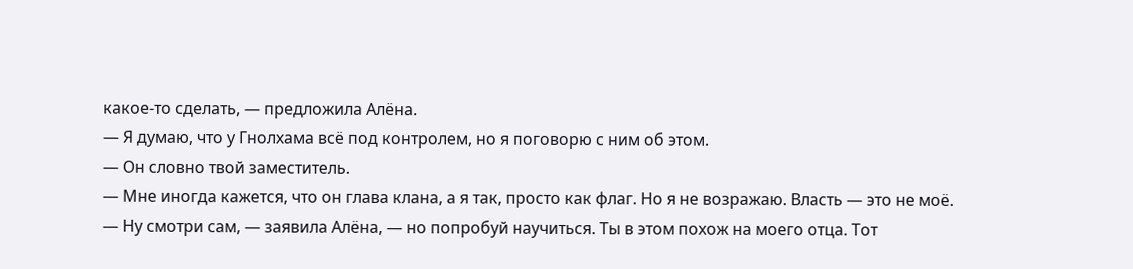какое-то сделать, — предложила Алёна.
— Я думаю, что у Гнолхама всё под контролем, но я поговорю с ним об этом.
— Он словно твой заместитель.
— Мне иногда кажется, что он глава клана, а я так, просто как флаг. Но я не возражаю. Власть — это не моё.
— Ну смотри сам, — заявила Алёна, — но попробуй научиться. Ты в этом похож на моего отца. Тот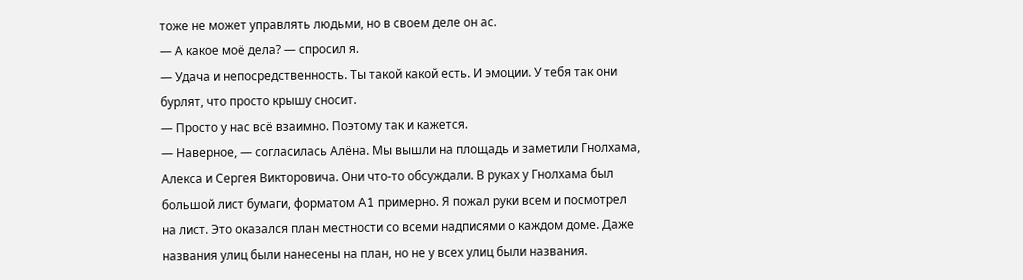тоже не может управлять людьми, но в своем деле он ас.
— А какое моё дела? — спросил я.
— Удача и непосредственность. Ты такой какой есть. И эмоции. У тебя так они бурлят, что просто крышу сносит.
— Просто у нас всё взаимно. Поэтому так и кажется.
— Наверное, — согласилась Алёна. Мы вышли на площадь и заметили Гнолхама, Алекса и Сергея Викторовича. Они что-то обсуждали. В руках у Гнолхама был большой лист бумаги, форматом A1 примерно. Я пожал руки всем и посмотрел на лист. Это оказался план местности со всеми надписями о каждом доме. Даже названия улиц были нанесены на план, но не у всех улиц были названия.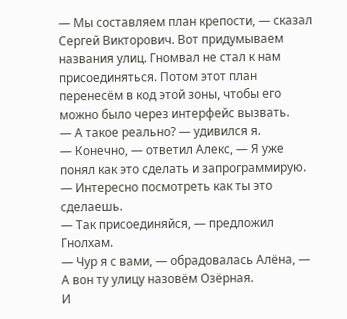— Мы составляем план крепости, — сказал Сергей Викторович. Вот придумываем названия улиц. Гномвал не стал к нам присоединяться. Потом этот план перенесём в код этой зоны, чтобы его можно было через интерфейс вызвать.
— А такое реально? — удивился я.
— Конечно, — ответил Алекс, — Я уже понял как это сделать и запрограммирую.
— Интересно посмотреть как ты это сделаешь.
— Так присоединяйся, — предложил Гнолхам.
— Чур я с вами, — обрадовалась Алёна, — А вон ту улицу назовём Озёрная.
И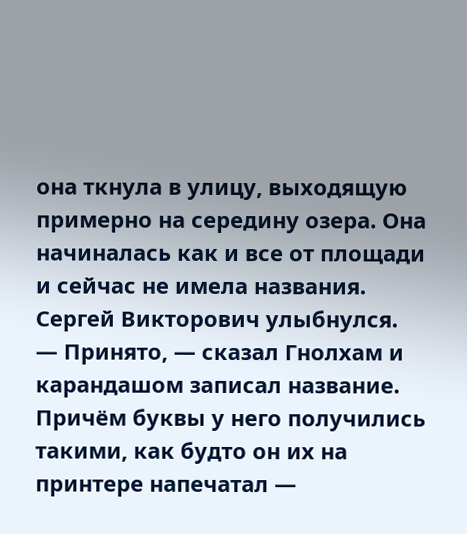она ткнула в улицу, выходящую примерно на середину озера. Она начиналась как и все от площади и сейчас не имела названия. Сергей Викторович улыбнулся.
— Принято, — сказал Гнолхам и карандашом записал название. Причём буквы у него получились такими, как будто он их на принтере напечатал —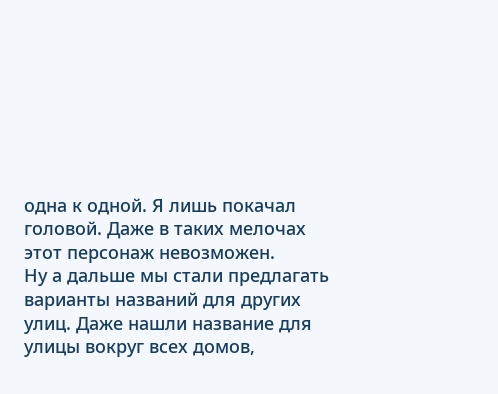одна к одной. Я лишь покачал головой. Даже в таких мелочах этот персонаж невозможен.
Ну а дальше мы стали предлагать варианты названий для других улиц. Даже нашли название для улицы вокруг всех домов,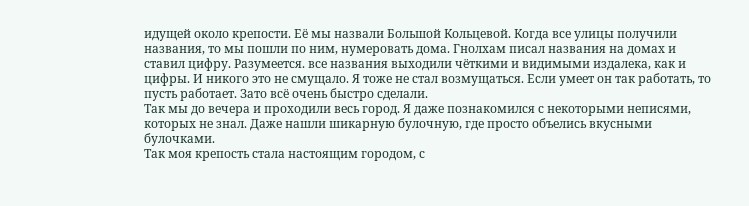идущей около крепости. Её мы назвали Большой Кольцевой. Когда все улицы получили названия, то мы пошли по ним, нумеровать дома. Гнолхам писал названия на домах и ставил цифру. Разумеется. все названия выходили чёткими и видимыми издалека, как и цифры. И никого это не смущало. Я тоже не стал возмущаться. Если умеет он так работать, то пусть работает. Зато всё очень быстро сделали.
Так мы до вечера и проходили весь город. Я даже познакомился с некоторыми неписями, которых не знал. Даже нашли шикарную булочную, где просто объелись вкусными булочками.
Так моя крепость стала настоящим городом, с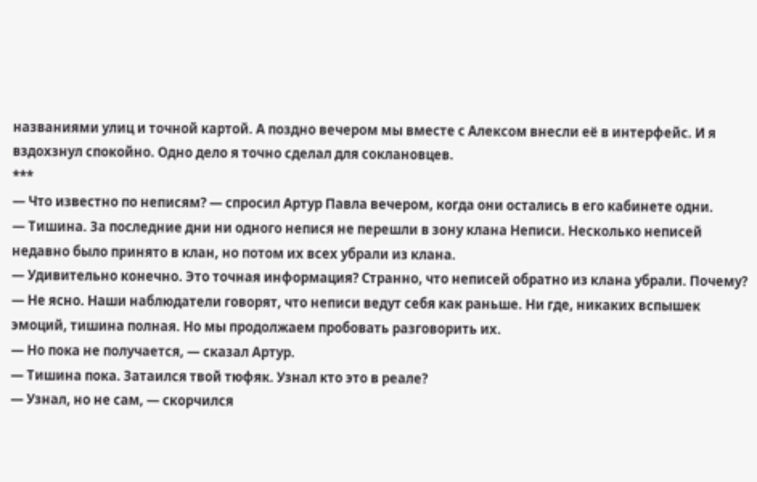названиями улиц и точной картой. А поздно вечером мы вместе с Алексом внесли её в интерфейс. И я вздохзнул спокойно. Одно дело я точно сделал для соклановцев.
***
— Что известно по неписям? — спросил Артур Павла вечером, когда они остались в его кабинете одни.
— Тишина. За последние дни ни одного непися не перешли в зону клана Неписи. Несколько неписей недавно было принято в клан, но потом их всех убрали из клана.
— Удивительно конечно. Это точная информация? Странно, что неписей обратно из клана убрали. Почему?
— Не ясно. Наши наблюдатели говорят, что неписи ведут себя как раньше. Ни где, никаких вспышек эмоций, тишина полная. Но мы продолжаем пробовать разговорить их.
— Но пока не получается, — сказал Артур.
— Тишина пока. Затаился твой тюфяк. Узнал кто это в реале?
— Узнал, но не сам, — скорчился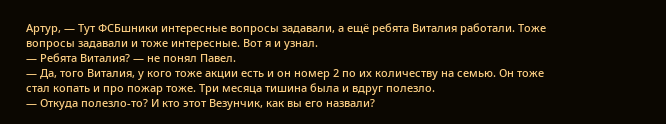Артур, — Тут ФСБшники интересные вопросы задавали, а ещё ребята Виталия работали. Тоже вопросы задавали и тоже интересные. Вот я и узнал.
— Ребята Виталия? — не понял Павел.
— Да, того Виталия, у кого тоже акции есть и он номер 2 по их количеству на семью. Он тоже стал копать и про пожар тоже. Три месяца тишина была и вдруг полезло.
— Откуда полезло-то? И кто этот Везунчик, как вы его назвали?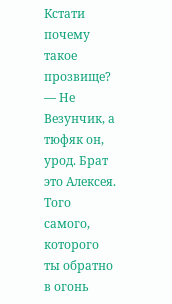Кстати почему такое прозвище?
— Не Везунчик, а тюфяк он, урод. Брат это Алексея. Того самого, которого ты обратно в огонь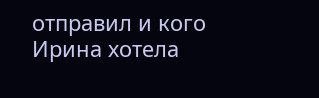отправил и кого Ирина хотела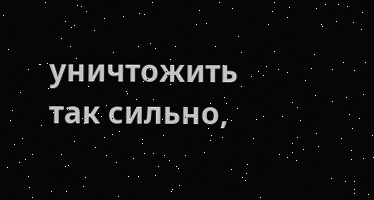уничтожить так сильно,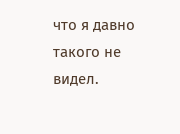что я давно такого не видел.